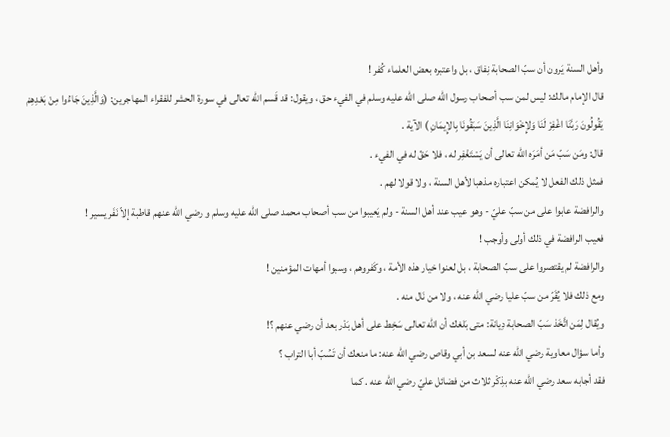وأهل السنة يَرون أن سبّ الصحابة نِفاق ، بل واعتبره بعض العلماء كُفر !
قال الإمام مالك: ليس لمن سب أصحاب رسول الله صلى الله عليه وسلم في الفيء حق ، ويقول: قد قَسم الله تعالى في سورة الحشر للفقراء المهاجرين: (وَالَّذِينَ جَاءُوا مِنْ بَعْدِهِمْ يَقُولُونَ رَبَّنَا اغْفِرْ لَنَا وَلإِخْوَانِنَا الَّذِينَ سَبَقُونَا بِالإِيمَانِ ) الآية .
قال: ومَن سَبّ مَن أمَرَه الله تعالى أن يَسْتَغْفِر له ، فلا حَقّ له في الفيء .
فمثل ذلك الفعل لا يُمكن اعتباره مذهبا لأهل السنة ، ولا قولا لهم .
والرافضة عابوا على من سبّ عليّ - وهو عيب عند أهل السنة - ولم يَعيبوا من سب أصحاب محمد صلى الله عليه وسلم و رضي الله عنهم قاطبة إلاّ نَفَر يسير !
فعيب الرافضة في ذلك أولى وأوجب !
والرافضة لم يقتصروا على سبّ الصحابة ، بل لعنوا خيار هذه الأمة ، وكَفروهم ، وسبوا أمهات المؤمنين !
ومع ذلك فلا يُقَرّ من سبّ عليا رضي الله عنه ، ولا من نَال منه .
ويُقال لِمَن اتَّخَذ سَبّ الصحابة دِيانة: متى بَلغك أن الله تعالى سَخِط على أهل بَدْر بعد أن رضي عنهم ؟!
وأما سؤال معاوية رضي الله عنه لسعد بن أبي وقاص رضي الله عنه: ما منعك أن تَسُبّ أبا التراب ؟
فقد أجابه سعد رضي الله عنه بذِكْر ثلاث من فضائل عليّ رضي الله عنه . كما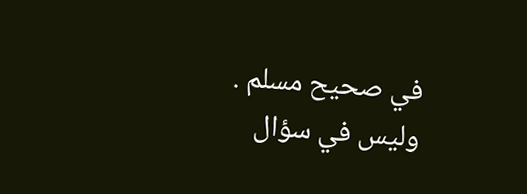في صحيح مسلم .
وليس في سؤال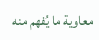معاوية ما يُفهم منه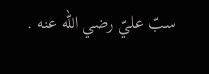سبّ عليّ رضي الله عنه .